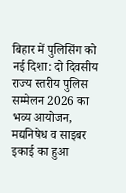बिहार में पुलिसिंग को नई दिशा: दो दिवसीय राज्य स्तरीय पुलिस सम्मेलन 2026 का भव्य आयोजन, मद्यनिषेध व साइबर इकाई का हुआ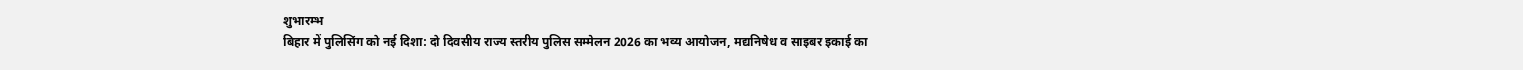शुभारम्भ
बिहार में पुलिसिंग को नई दिशा: दो दिवसीय राज्य स्तरीय पुलिस सम्मेलन 2026 का भव्य आयोजन, मद्यनिषेध व साइबर इकाई का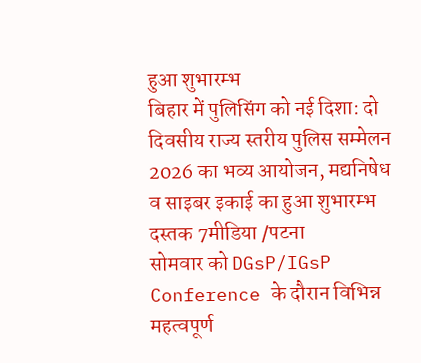हुआ शुभारम्भ
बिहार में पुलिसिंग को नई दिशा: दो दिवसीय राज्य स्तरीय पुलिस सम्मेलन 2026 का भव्य आयोजन, मद्यनिषेध व साइबर इकाई का हुआ शुभारम्भ
दस्तक 7मीडिया /पटना
सोमवार को DGsP/IGsP Conference के दौरान विभिन्न महत्वपूर्ण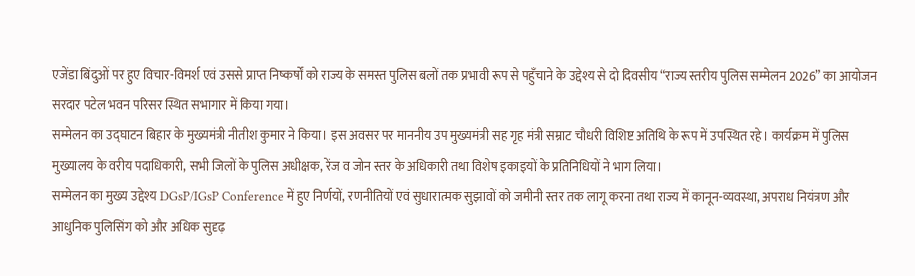एजेंडा बिंदुओं पर हुए विचार-विमर्श एवं उससे प्राप्त निष्कर्षों को राज्य के समस्त पुलिस बलों तक प्रभावी रूप से पहुँचाने के उद्देश्य से दो दिवसीय “राज्य स्तरीय पुलिस सम्मेलन 2026” का आयोजन सरदार पटेल भवन परिसर स्थित सभागार में किया गया।
सम्मेलन का उद्घाटन बिहार के मुख्यमंत्री नीतीश कुमार ने किया। इस अवसर पर माननीय उप मुख्यमंत्री सह गृह मंत्री सम्राट चौधरी विशिष्ट अतिथि के रूप में उपस्थित रहे। कार्यक्रम में पुलिस मुख्यालय के वरीय पदाधिकारी, सभी जिलों के पुलिस अधीक्षक, रेंज व जोन स्तर के अधिकारी तथा विशेष इकाइयों के प्रतिनिधियों ने भाग लिया।
सम्मेलन का मुख्य उद्देश्य DGsP/IGsP Conference में हुए निर्णयों, रणनीतियों एवं सुधारात्मक सुझावों को जमीनी स्तर तक लागू करना तथा राज्य में कानून-व्यवस्था, अपराध नियंत्रण और आधुनिक पुलिसिंग को और अधिक सुदृढ़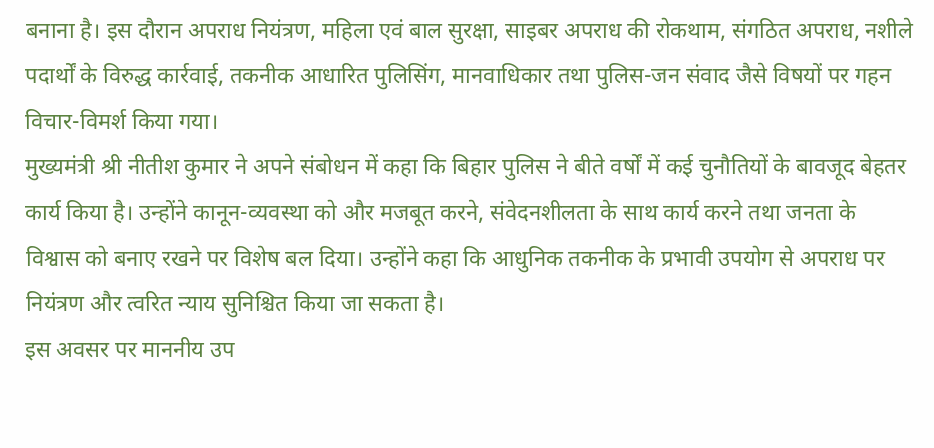बनाना है। इस दौरान अपराध नियंत्रण, महिला एवं बाल सुरक्षा, साइबर अपराध की रोकथाम, संगठित अपराध, नशीले पदार्थों के विरुद्ध कार्रवाई, तकनीक आधारित पुलिसिंग, मानवाधिकार तथा पुलिस-जन संवाद जैसे विषयों पर गहन विचार-विमर्श किया गया।
मुख्यमंत्री श्री नीतीश कुमार ने अपने संबोधन में कहा कि बिहार पुलिस ने बीते वर्षों में कई चुनौतियों के बावजूद बेहतर कार्य किया है। उन्होंने कानून-व्यवस्था को और मजबूत करने, संवेदनशीलता के साथ कार्य करने तथा जनता के विश्वास को बनाए रखने पर विशेष बल दिया। उन्होंने कहा कि आधुनिक तकनीक के प्रभावी उपयोग से अपराध पर नियंत्रण और त्वरित न्याय सुनिश्चित किया जा सकता है।
इस अवसर पर माननीय उप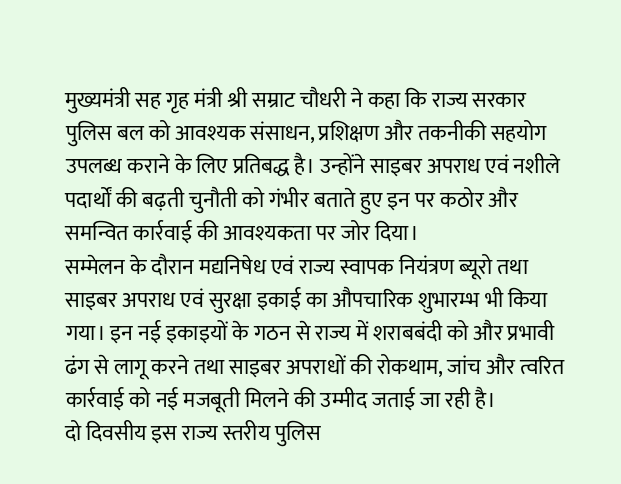मुख्यमंत्री सह गृह मंत्री श्री सम्राट चौधरी ने कहा कि राज्य सरकार पुलिस बल को आवश्यक संसाधन, प्रशिक्षण और तकनीकी सहयोग उपलब्ध कराने के लिए प्रतिबद्ध है। उन्होंने साइबर अपराध एवं नशीले पदार्थों की बढ़ती चुनौती को गंभीर बताते हुए इन पर कठोर और समन्वित कार्रवाई की आवश्यकता पर जोर दिया।
सम्मेलन के दौरान मद्यनिषेध एवं राज्य स्वापक नियंत्रण ब्यूरो तथा साइबर अपराध एवं सुरक्षा इकाई का औपचारिक शुभारम्भ भी किया गया। इन नई इकाइयों के गठन से राज्य में शराबबंदी को और प्रभावी ढंग से लागू करने तथा साइबर अपराधों की रोकथाम, जांच और त्वरित कार्रवाई को नई मजबूती मिलने की उम्मीद जताई जा रही है।
दो दिवसीय इस राज्य स्तरीय पुलिस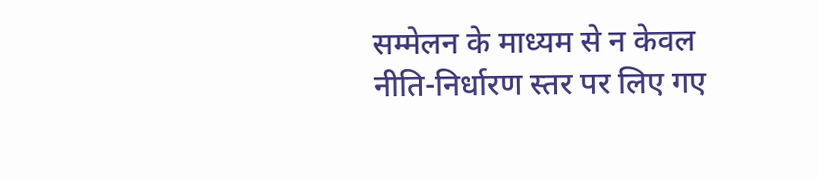सम्मेलन के माध्यम से न केवल नीति-निर्धारण स्तर पर लिए गए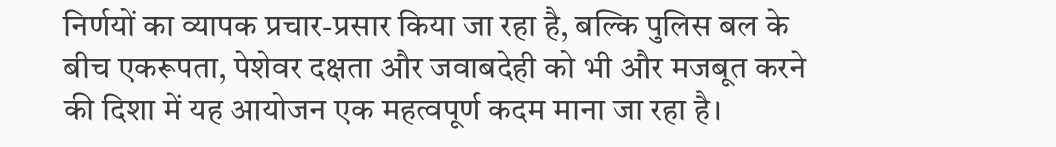निर्णयों का व्यापक प्रचार-प्रसार किया जा रहा है, बल्कि पुलिस बल के बीच एकरूपता, पेशेवर दक्षता और जवाबदेही को भी और मजबूत करने की दिशा में यह आयोजन एक महत्वपूर्ण कदम माना जा रहा है।